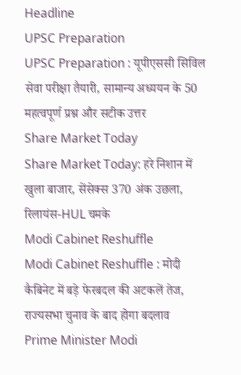Headline
UPSC Preparation
UPSC Preparation : यूपीएससी सिविल सेवा परीक्षा तैयारी, सामान्य अध्ययन के 50 महत्वपूर्ण प्रश्न और सटीक उत्तर
Share Market Today
Share Market Today: हरे निशान में खुला बाजार, सेंसेक्स 370 अंक उछला, रिलायंस-HUL चमके
Modi Cabinet Reshuffle
Modi Cabinet Reshuffle : मोदी कैबिनेट में बड़े फेरबदल की अटकलें तेज, राज्यसभा चुनाव के बाद होगा बदलाव
Prime Minister Modi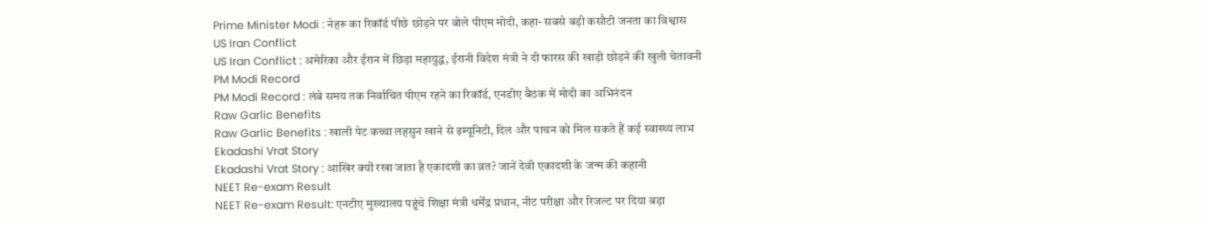Prime Minister Modi : नेहरू का रिकॉर्ड पीछे छोड़ने पर बोले पीएम मोदी, कहा- सबसे बड़ी कसौटी जनता का विश्वास
US Iran Conflict
US Iran Conflict : अमेरिका और ईरान में छिड़ा महायुद्ध, ईरानी विदेश मंत्री ने दी फारस की खाड़ी छोड़ने की खुली चेतावनी
PM Modi Record
PM Modi Record : लंबे समय तक निर्वाचित पीएम रहने का रिकॉर्ड, एनडीए बैठक में मोदी का अभिनंदन
Raw Garlic Benefits
Raw Garlic Benefits : खाली पेट कच्चा लहसुन खाने से इम्यूनिटी, दिल और पाचन को मिल सकते हैं कई स्वास्थ्य लाभ
Ekadashi Vrat Story
Ekadashi Vrat Story : आखिर क्यों रखा जाता है एकादशी का व्रत? जानें देवी एकादशी के जन्म की कहानी
NEET Re-exam Result
NEET Re-exam Result: एनटीए मुख्यालय पहुंचे शिक्षा मंत्री धर्मेंद्र प्रधान, नीट परीक्षा और रिजल्ट पर दिया बड़ा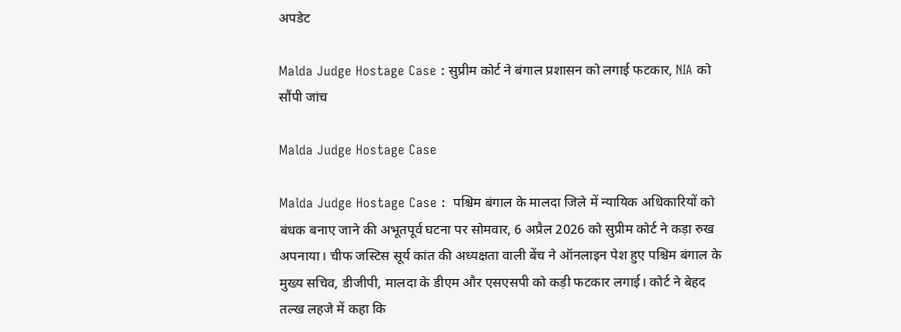अपडेट

Malda Judge Hostage Case : सुप्रीम कोर्ट ने बंगाल प्रशासन को लगाई फटकार, NIA को सौंपी जांच

Malda Judge Hostage Case

Malda Judge Hostage Case :  पश्चिम बंगाल के मालदा जिले में न्यायिक अधिकारियों को बंधक बनाए जाने की अभूतपूर्व घटना पर सोमवार, 6 अप्रैल 2026 को सुप्रीम कोर्ट ने कड़ा रुख अपनाया। चीफ जस्टिस सूर्य कांत की अध्यक्षता वाली बेंच ने ऑनलाइन पेश हुए पश्चिम बंगाल के मुख्य सचिव, डीजीपी, मालदा के डीएम और एसएसपी को कड़ी फटकार लगाई। कोर्ट ने बेहद तल्ख लहजे में कहा कि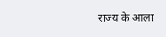राज्य के आला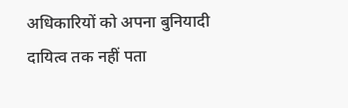अधिकारियों को अपना बुनियादी दायित्व तक नहीं पता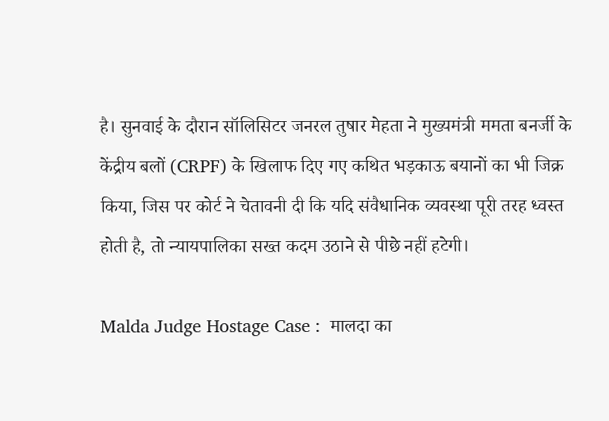है। सुनवाई के दौरान सॉलिसिटर जनरल तुषार मेहता ने मुख्यमंत्री ममता बनर्जी के केंद्रीय बलों (CRPF) के खिलाफ दिए गए कथित भड़काऊ बयानों का भी जिक्र किया, जिस पर कोर्ट ने चेतावनी दी कि यदि संवैधानिक व्यवस्था पूरी तरह ध्वस्त होती है, तो न्यायपालिका सख्त कदम उठाने से पीछे नहीं हटेगी।

Malda Judge Hostage Case :  मालदा का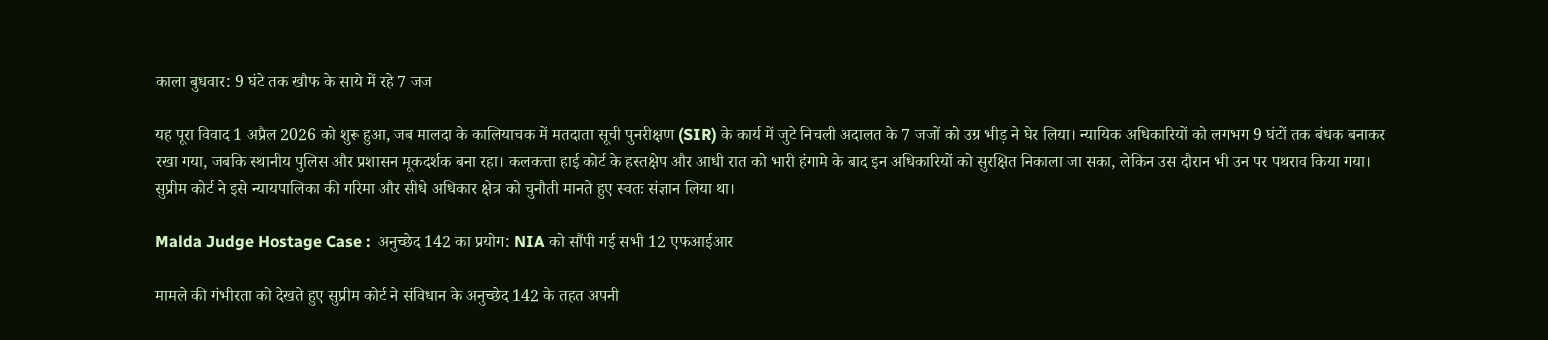काला बुधवार: 9 घंटे तक खौफ के साये में रहे 7 जज

यह पूरा विवाद 1 अप्रैल 2026 को शुरू हुआ, जब मालदा के कालियाचक में मतदाता सूची पुनरीक्षण (SIR) के कार्य में जुटे निचली अदालत के 7 जजों को उग्र भीड़ ने घेर लिया। न्यायिक अधिकारियों को लगभग 9 घंटों तक बंधक बनाकर रखा गया, जबकि स्थानीय पुलिस और प्रशासन मूकदर्शक बना रहा। कलकत्ता हाई कोर्ट के हस्तक्षेप और आधी रात को भारी हंगामे के बाद इन अधिकारियों को सुरक्षित निकाला जा सका, लेकिन उस दौरान भी उन पर पथराव किया गया। सुप्रीम कोर्ट ने इसे न्यायपालिका की गरिमा और सीधे अधिकार क्षेत्र को चुनौती मानते हुए स्वतः संज्ञान लिया था।

Malda Judge Hostage Case :  अनुच्छेद 142 का प्रयोग: NIA को सौंपी गई सभी 12 एफआईआर

मामले की गंभीरता को देखते हुए सुप्रीम कोर्ट ने संविधान के अनुच्छेद 142 के तहत अपनी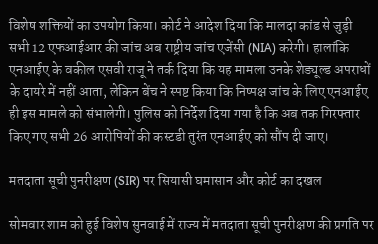विशेष शक्तियों का उपयोग किया। कोर्ट ने आदेश दिया कि मालदा कांड से जुड़ी सभी 12 एफआईआर की जांच अब राष्ट्रीय जांच एजेंसी (NIA) करेगी। हालांकि एनआईए के वकील एसवी राजू ने तर्क दिया कि यह मामला उनके शेड्यूल्ड अपराधों के दायरे में नहीं आता, लेकिन बेंच ने स्पष्ट किया कि निष्पक्ष जांच के लिए एनआईए ही इस मामले को संभालेगी। पुलिस को निर्देश दिया गया है कि अब तक गिरफ्तार किए गए सभी 26 आरोपियों की कस्टडी तुरंत एनआईए को सौंप दी जाए।

मतदाता सूची पुनरीक्षण (SIR) पर सियासी घमासान और कोर्ट का दखल

सोमवार शाम को हुई विशेष सुनवाई में राज्य में मतदाता सूची पुनरीक्षण की प्रगति पर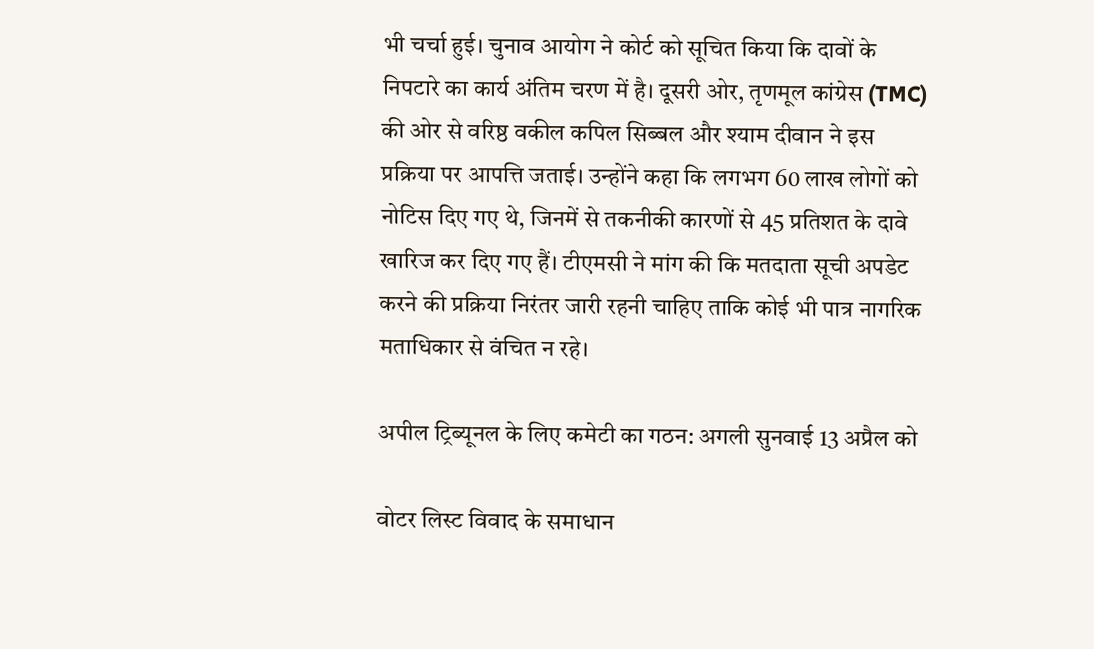भी चर्चा हुई। चुनाव आयोग ने कोर्ट को सूचित किया कि दावों के निपटारे का कार्य अंतिम चरण में है। दूसरी ओर, तृणमूल कांग्रेस (TMC) की ओर से वरिष्ठ वकील कपिल सिब्बल और श्याम दीवान ने इस प्रक्रिया पर आपत्ति जताई। उन्होंने कहा कि लगभग 60 लाख लोगों को नोटिस दिए गए थे, जिनमें से तकनीकी कारणों से 45 प्रतिशत के दावे खारिज कर दिए गए हैं। टीएमसी ने मांग की कि मतदाता सूची अपडेट करने की प्रक्रिया निरंतर जारी रहनी चाहिए ताकि कोई भी पात्र नागरिक मताधिकार से वंचित न रहे।

अपील ट्रिब्यूनल के लिए कमेटी का गठन: अगली सुनवाई 13 अप्रैल को

वोटर लिस्ट विवाद के समाधान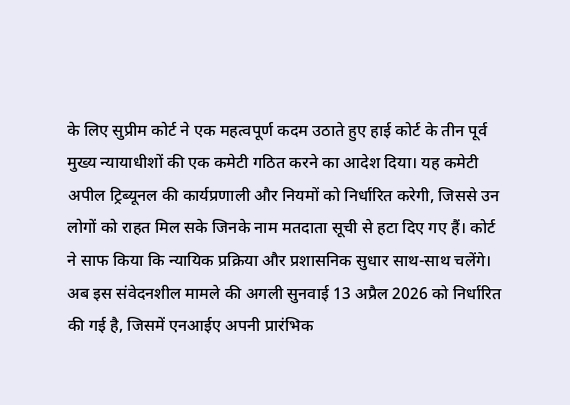के लिए सुप्रीम कोर्ट ने एक महत्वपूर्ण कदम उठाते हुए हाई कोर्ट के तीन पूर्व मुख्य न्यायाधीशों की एक कमेटी गठित करने का आदेश दिया। यह कमेटी अपील ट्रिब्यूनल की कार्यप्रणाली और नियमों को निर्धारित करेगी, जिससे उन लोगों को राहत मिल सके जिनके नाम मतदाता सूची से हटा दिए गए हैं। कोर्ट ने साफ किया कि न्यायिक प्रक्रिया और प्रशासनिक सुधार साथ-साथ चलेंगे। अब इस संवेदनशील मामले की अगली सुनवाई 13 अप्रैल 2026 को निर्धारित की गई है, जिसमें एनआईए अपनी प्रारंभिक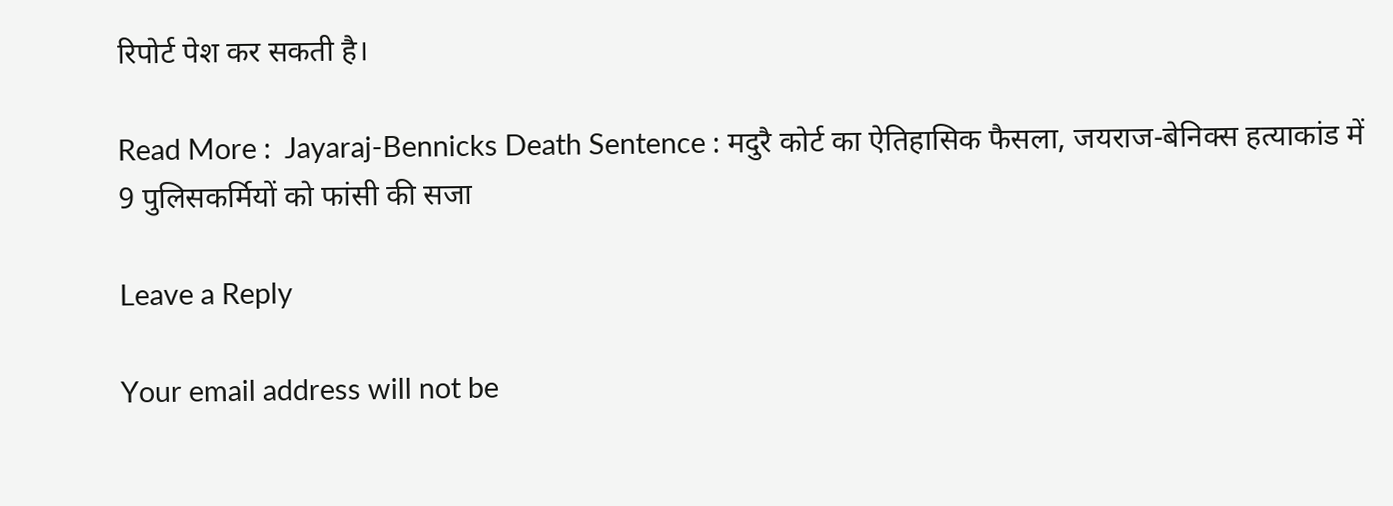रिपोर्ट पेश कर सकती है।

Read More :  Jayaraj-Bennicks Death Sentence : मदुरै कोर्ट का ऐतिहासिक फैसला, जयराज-बेनिक्स हत्याकांड में 9 पुलिसकर्मियों को फांसी की सजा

Leave a Reply

Your email address will not be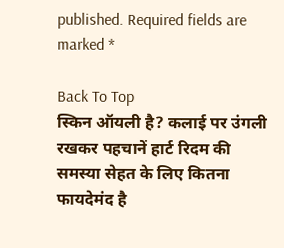published. Required fields are marked *

Back To Top
स्किन ऑयली है? कलाई पर उंगली रखकर पहचानें हार्ट रिदम की समस्या सेहत के लिए कितना फायदेमंद है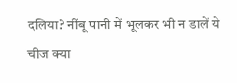दलिया? नींबू पानी में भूलकर भी न डालें ये चीज क्या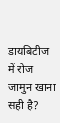डायबिटीज में रोज जामुन खाना सही है?